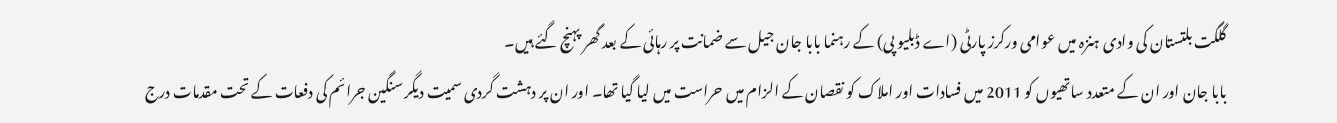گلگت بلتستان کی وادی ہنزہ میں عوامی ورکرز پارٹی (اے ڈبلیو پی) کے رہنما بابا جان جیل سے ضمانت پر رہائی کے بعد گھر پہنچ گئے ہیں۔
بابا جان اور ان کے متعدد ساتھیوں کو 2011 میں فسادات اور املاک کو نقصان کے الزام میں حراست میں لیا گیا تھا۔ اور ان پر دہشت گردی سمیت دیگر سنگین جرائم کی دفعات کے تحت مقدمات درج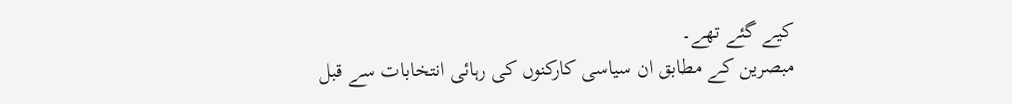کیے گئے تھے۔
مبصرین کے مطابق ان سیاسی کارکنوں کی رہائی انتخابات سے قبل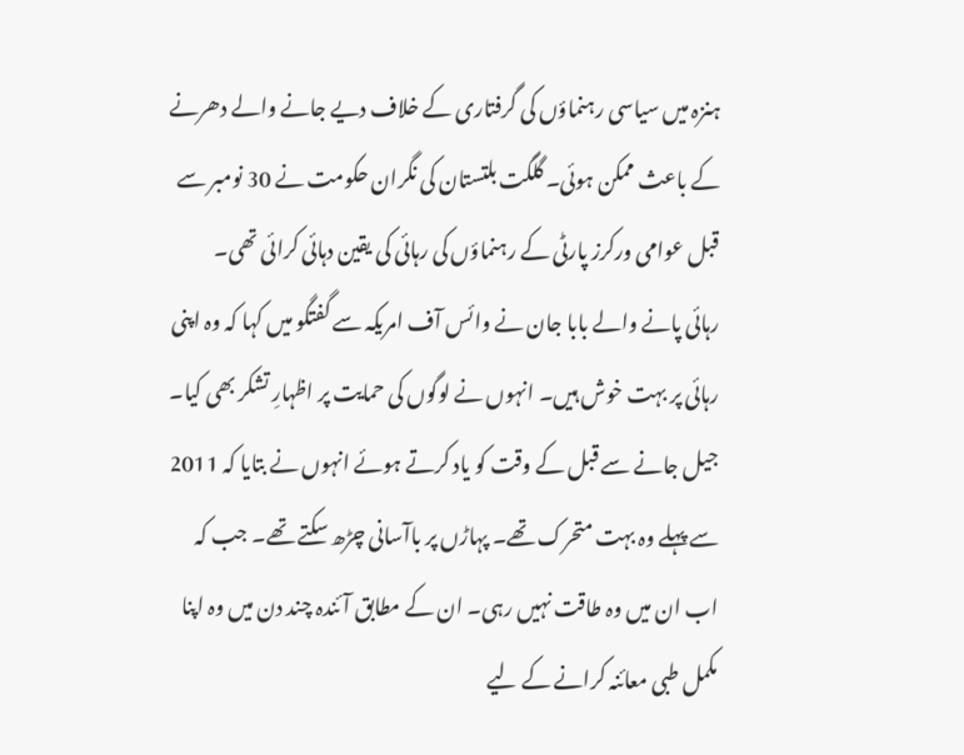ہنزہ میں سیاسی رہنماؤں کی گرفتاری کے خلاف دیے جانے والے دھرنے کے باعث ممکن ہوئی۔ گلگت بلتستان کی نگران حکومت نے 30 نومبر سے قبل عوامی ورکرز پارٹی کے رہنماؤں کی رہائی کی یقین دہائی کرائی تھی۔
رہائی پانے والے بابا جان نے وائس آف امریکہ سے گفتگو میں کہا کہ وہ اپنی رہائی پر بہت خوش ہیں۔ انہوں نے لوگوں کی حمایت پر اظہارِ تشکر بھی کیا۔
جیل جانے سے قبل کے وقت کو یاد کرتے ہوئے انہوں نے بتایا کہ 2011 سے پہلے وہ بہت متحرک تھے۔ پہاڑں پر باآسانی چڑھ سکتے تھے۔ جب کہ اب ان میں وہ طاقت نہیں رہی۔ ان کے مطابق آئندہ چند دن میں وہ اپنا مکمل طبی معائنہ کرانے کے لیے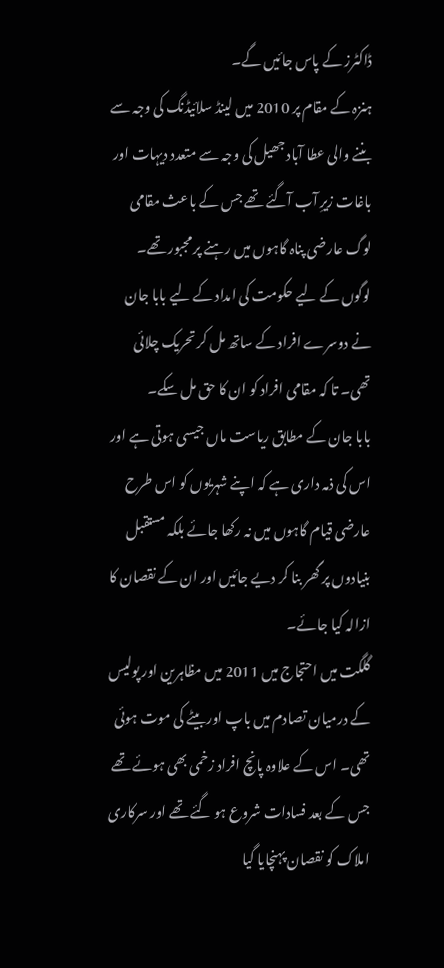ڈاکٹرز کے پاس جائیں گے۔
ہنزہ کے مقام پر 2010 میں لینڈ سلائیڈنگ کی وجہ سے بننے والی عطا آباد جھیل کی وجہ سے متعدد دیہات اور باغات زیرِ آب آگئے تھے جس کے باعث مقامی لوگ عارضی پناہ گاہوں میں رہنے پر مجبور تھے۔ لوگوں کے لیے حکومت کی امداد کے لیے بابا جان نے دوسرے افراد کے ساتھ مل کر تحریک چلائی تھی۔ تا کہ مقامی افراد کو ان کا حق مل سکے۔
بابا جان کے مطابق ریاست ماں جیسی ہوتی ہے اور اس کی ذمہ داری ہے کہ اپنے شہریوں کو اس طرح عارضی قیام گاہوں میں نہ رکھا جائے بلکہ مستقبل بنیادوں پر گھر بنا کر دیے جائیں اور ان کے نقصان کا ازالہ کیا جائے۔
گلگت میں احتجاج میں 2011 میں مظاہرین اور پولیس کے درمیان تصادم میں باپ اور بیٹے کی موت ہوئی تھی۔ اس کے علاوہ پانچ افراد زخمی بھی ہوئے تھے جس کے بعد فسادات شروع ہو گئے تھے اور سرکاری املاک کو نقصان پہنچایا گیا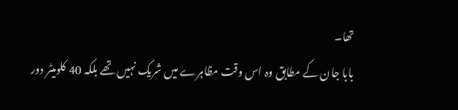تھا۔
بابا جان کے مطابق وہ اس وقت مظاہرے میں شریک نہیں تھے بلکہ 40 کلومیٹر دور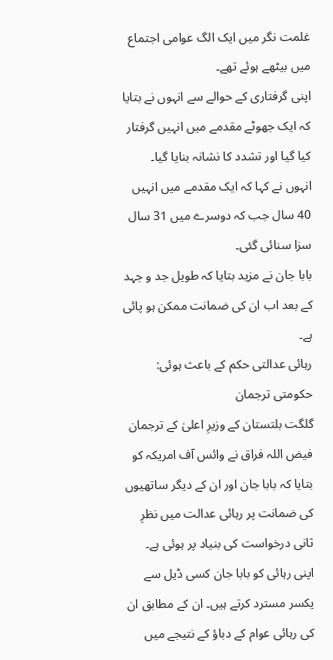غلمت نگر میں ایک الگ عوامی اجتماع میں بیٹھے ہوئے تھے۔
اپنی گرفتاری کے حوالے سے انہوں نے بتایا کہ ایک جھوٹے مقدمے میں انہیں گرفتار کیا گیا اور تشدد کا نشانہ بنایا گیا۔
انہوں نے کہا کہ ایک مقدمے میں انہیں 40 سال جب کہ دوسرے میں 31 سال سزا سنائی گئی۔
بابا جان نے مزید بتایا کہ طویل جد و جہد کے بعد اب ان کی ضمانت ممکن ہو پائی ہے۔
رہائی عدالتی حکم کے باعث ہوئی: حکومتی ترجمان
گلگت بلتستان کے وزیرِ اعلیٰ کے ترجمان فیض اللہ فراق نے وائس آف امریکہ کو بتایا کہ بابا جان اور ان کے دیگر ساتھیوں کی ضمانت پر رہائی عدالت میں نظرِ ثانی درخواست کی بنیاد پر ہوئی ہے۔
اپنی رہائی کو بابا جان کسی ڈیل سے یکسر مسترد کرتے ہیں۔ ان کے مطابق ان کی رہائی عوام کے دباؤ کے نتیجے میں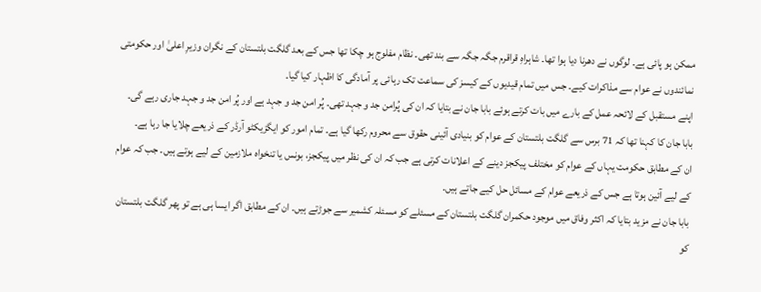ممکن ہو پائی ہے۔ لوگوں نے دھرنا دیا ہوا تھا۔ شاہراہِ قراقرم جگہ جگہ سے بند تھی۔ نظام مفلوج ہو چکا تھا جس کے بعد گلگت بلتستان کے نگران وزیرِ اعلیٰ اور حکومتی نمائندوں نے عوام سے مذاکرات کیے۔ جس میں تمام قیدیوں کے کیسز کی سماعت تک رہائی پر آمادگی کا اظہار کیا گیا۔
اپنے مستقبل کے لائحہ عمل کے بارے میں بات کرتے ہوئے بابا جان نے بتایا کہ ان کی پُرامن جد و جہد تھی۔ پُر امن جد و جہد ہے اور پُر امن جد و جہد جاری رہے گی۔
بابا جان کا کہنا تھا کہ 71 برس سے گلگت بلتستان کے عوام کو بنیادی آئینی حقوق سے محروم رکھا گیا ہے۔ تمام امور کو ایگزیکٹو آرڈر کے ذریعے چلایا جا رہا ہے۔
ان کے مطابق حکومت یہاں کے عوام کو مختلف پیکجز دینے کے اعلانات کرتی ہے جب کہ ان کی نظر میں پیکجز، بونس یا تنخواہ ملازمین کے لیے ہوتے ہیں۔ جب کہ عوام کے لیے آئین ہوتا ہے جس کے ذریعے عوام کے مسائل حل کیے جاتے ہیں۔
بابا جان نے مزید بتایا کہ اکثر وفاق میں موجود حکمران گلگت بلتستان کے مسئلے کو مسئلہ کشمیر سے جوڑتے ہیں۔ ان کے مطابق اگر ایسا ہی ہے تو پھر گلگت بلتستان کو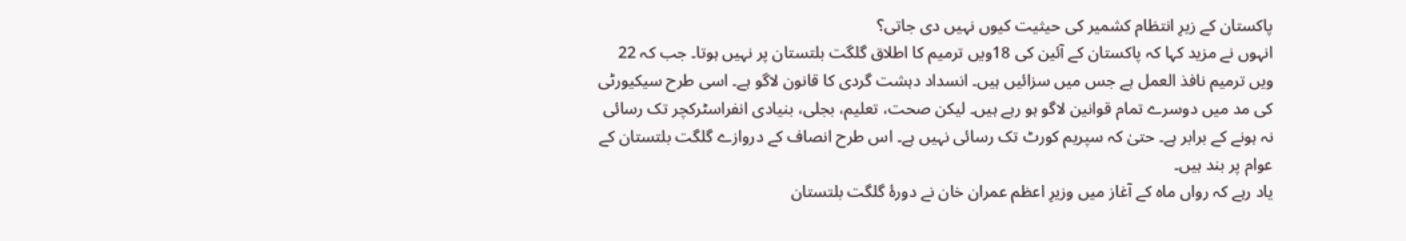پاکستان کے زیرِ انتظام کشمیر کی حیثیت کیوں نہیں دی جاتی؟
انہوں نے مزید کہا کہ پاکستان کے آئین کی 18ویں ترمیم کا اطلاق گلگت بلتستان پر نہیں ہوتا۔ جب کہ 22 ویں ترمیم نافذ العمل ہے جس میں سزائیں ہیں۔ انسداد دہشت گردی کا قانون لاگو ہے۔ اسی طرح سیکیورٹی کی مد میں دوسرے تمام قوانین لاگو ہو رہے ہیں۔ لیکن صحت، تعلیم، بجلی، بنیادی انفراسٹرکچر تک رسائی نہ ہونے کے برابر ہے۔ حتیٰ کہ سپریم کورٹ تک رسائی نہیں ہے۔ اس طرح انصاف کے دروازے گلگت بلتستان کے عوام پر بند ہیں۔
یاد رہے کہ رواں ماہ کے آغاز میں وزیرِ اعظم عمران خان نے دورۂ گلگت بلتستان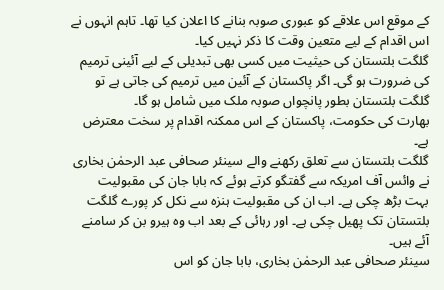کے موقع اس علاقے کو عبوری صوبہ بنانے کا اعلان کیا تھا۔ تاہم انہوں نے اس اقدام کے لیے متعین وقت کا ذکر نہیں کیا۔
گلگت بلتستان کی حیثیت میں کسی بھی تبدیلی کے لیے آئینی ترمیم کی ضرورت ہو گی۔ اگر پاکستان کے آئین میں ترمیم کی جاتی ہے تو گلگت بلتستان بطور پانچواں صوبہ ملک میں شامل ہو گا۔
بھارت کی حکومت، پاکستان کے اس ممکنہ اقدام پر سخت معترض ہے۔
گلگت بلتستان سے تعلق رکھنے والے سینئر صحافی عبد الرحمٰن بخاری نے وائس آف امریکہ سے گفتگو کرتے ہوئے کہ بابا جان کی مقبولیت بہت بڑھ چکی ہے۔ اب ان کی مقبولیت ہنزہ سے نکل کر پورے گلگت بلتستان تک پھیل چکی ہے۔ اور رہائی کے بعد اب وہ ہیرو بن کر سامنے آئے ہیں۔
سینئر صحافی عبد الرحمٰن بخاری، بابا جان کو اس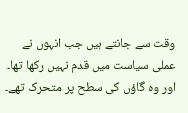وقت سے جانتے ہیں جب انہوں نے عملی سیاست میں قدم نہیں رکھا تھا۔ اور وہ گاؤں کی سطح پر متحرک تھے۔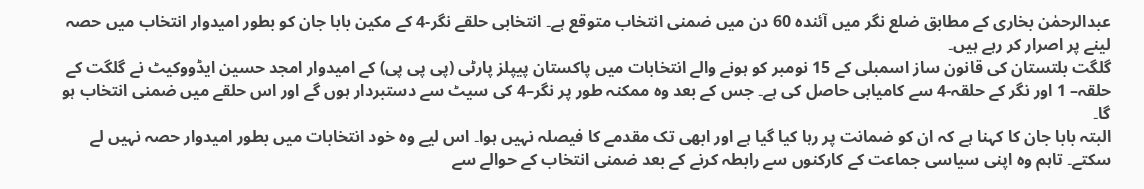عبدالرحمٰن بخاری کے مطابق ضلع نگر میں آئندہ 60 دن میں ضمنی انتخاب متوقع ہے۔ انتخابی حلقے نگر-4 کے مکین بابا جان کو بطور امیدوار انتخاب میں حصہ لینے پر اصرار کر رہے ہیں۔
گلگت بلتستان کی قانون ساز اسمبلی کے 15 نومبر کو ہونے والے انتخابات میں پاکستان پیپلز پارٹی (پی پی پی) کے امیدوار امجد حسین ایڈووکیٹ نے گلگت کے حلقہ– 1 اور نگر کے حلقہ-4 سے کامیابی حاصل کی ہے۔ جس کے بعد وہ ممکنہ طور پر نگر–4 کی سیٹ سے دستبردار ہوں گے اور اس حلقے میں ضمنی انتخاب ہو گا۔
البتہ بابا جان کا کہنا ہے کہ ان کو ضمانت پر رہا کیا گیا ہے اور ابھی تک مقدمے کا فیصلہ نہیں ہوا۔ اس لیے وہ خود انتخابات میں بطور امیدوار حصہ نہیں لے سکتے۔ تاہم وہ اپنی سیاسی جماعت کے کارکنوں سے رابطہ کرنے کے بعد ضمنی انتخاب کے حوالے سے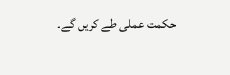حکمت عملی طے کریں گے۔